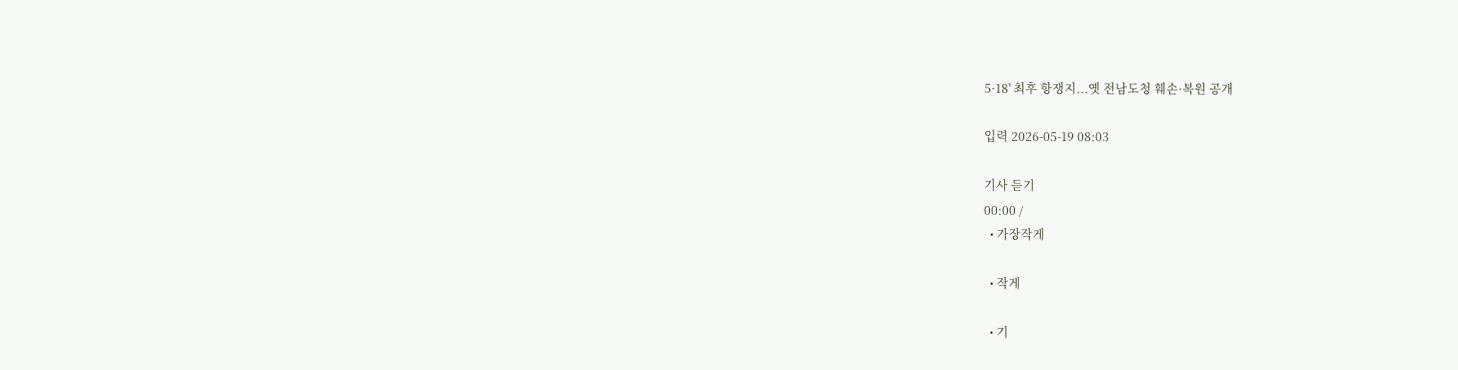5·18' 최후 항쟁지...옛 전남도청 훼손·복원 공개

입력 2026-05-19 08:03

기사 듣기
00:00 /
  • 가장작게

  • 작게

  • 기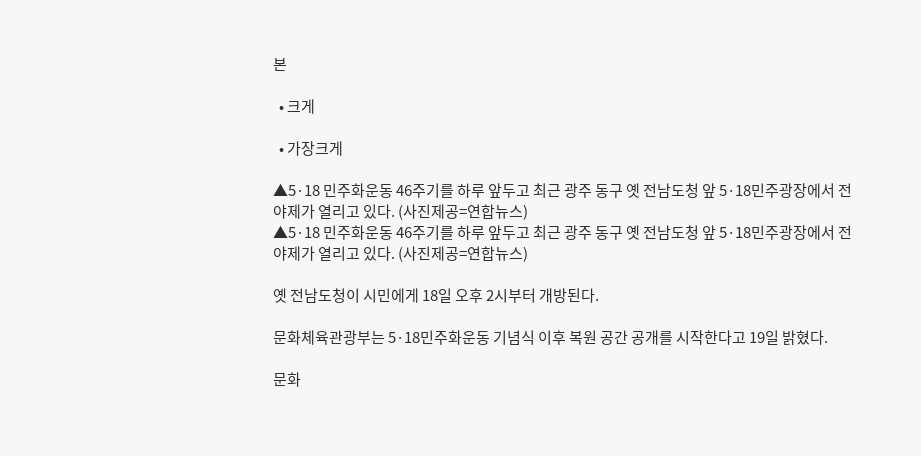본

  • 크게

  • 가장크게

▲5·18 민주화운동 46주기를 하루 앞두고 최근 광주 동구 옛 전남도청 앞 5·18민주광장에서 전야제가 열리고 있다. (사진제공=연합뉴스)
▲5·18 민주화운동 46주기를 하루 앞두고 최근 광주 동구 옛 전남도청 앞 5·18민주광장에서 전야제가 열리고 있다. (사진제공=연합뉴스)

옛 전남도청이 시민에게 18일 오후 2시부터 개방된다.

문화체육관광부는 5·18민주화운동 기념식 이후 복원 공간 공개를 시작한다고 19일 밝혔다.

문화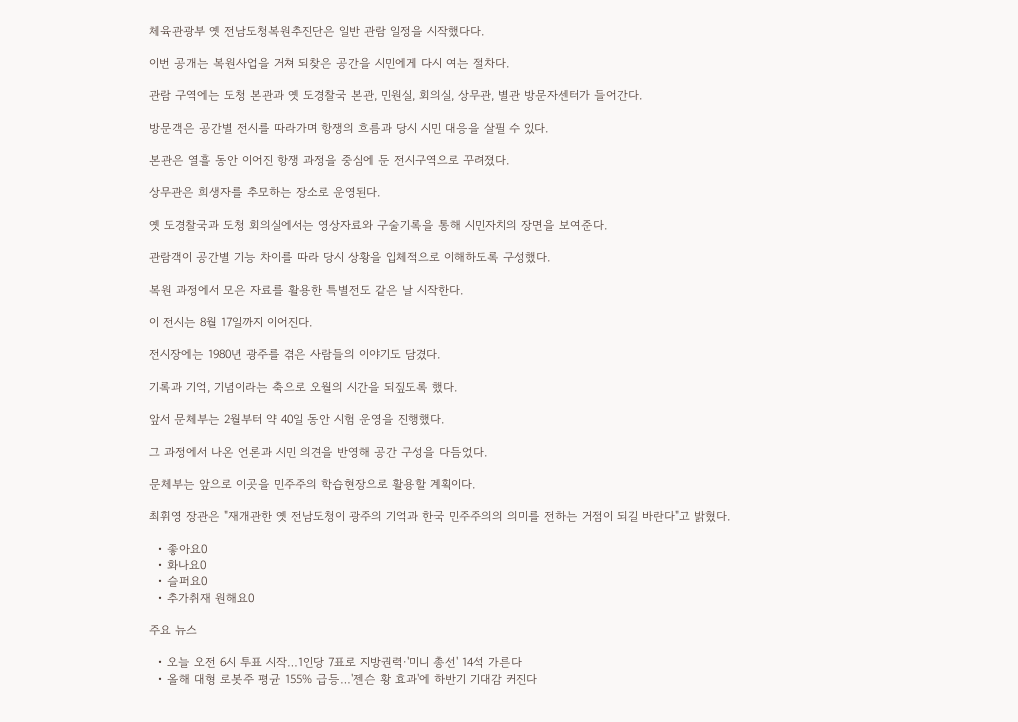체육관광부 옛 전남도청복원추진단은 일반 관람 일정을 시작했다다.

이번 공개는 복원사업을 거쳐 되찾은 공간을 시민에게 다시 여는 절차다.

관람 구역에는 도청 본관과 옛 도경찰국 본관, 민원실, 회의실, 상무관, 별관 방문자센터가 들어간다.

방문객은 공간별 전시를 따라가며 항쟁의 흐름과 당시 시민 대응을 살필 수 있다.

본관은 열흘 동안 이어진 항쟁 과정을 중심에 둔 전시구역으로 꾸려졌다.

상무관은 희생자를 추모하는 장소로 운영된다.

옛 도경찰국과 도청 회의실에서는 영상자료와 구술기록을 통해 시민자치의 장면을 보여준다.

관람객이 공간별 기능 차이를 따라 당시 상황을 입체적으로 이해하도록 구성했다.

복원 과정에서 모은 자료를 활용한 특별전도 같은 날 시작한다.

이 전시는 8월 17일까지 이어진다.

전시장에는 1980년 광주를 겪은 사람들의 이야기도 담겼다.

기록과 기억, 기념이라는 축으로 오월의 시간을 되짚도록 했다.

앞서 문체부는 2월부터 약 40일 동안 시험 운영을 진행했다.

그 과정에서 나온 언론과 시민 의견을 반영해 공간 구성을 다듬었다.

문체부는 앞으로 이곳을 민주주의 학습현장으로 활용할 계획이다.

최휘영 장관은 "재개관한 옛 전남도청이 광주의 기억과 한국 민주주의의 의미를 전하는 거점이 되길 바란다"고 밝혔다.

  • 좋아요0
  • 화나요0
  • 슬퍼요0
  • 추가취재 원해요0

주요 뉴스

  • 오늘 오전 6시 투표 시작…1인당 7표로 지방권력·'미니 총선' 14석 가른다
  • 올해 대형 로봇주 평균 155% 급등…'젠슨 황 효과'에 하반기 기대감 커진다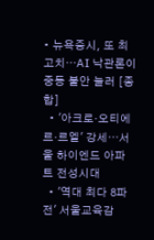• 뉴욕증시, 또 최고치⋯AI 낙관론이 중동 불안 눌러 [종합]
  • '아크로·오티에르·르엘' 강세⋯서울 하이엔드 아파트 전성시대
  • '역대 최다 8파전' 서울교육감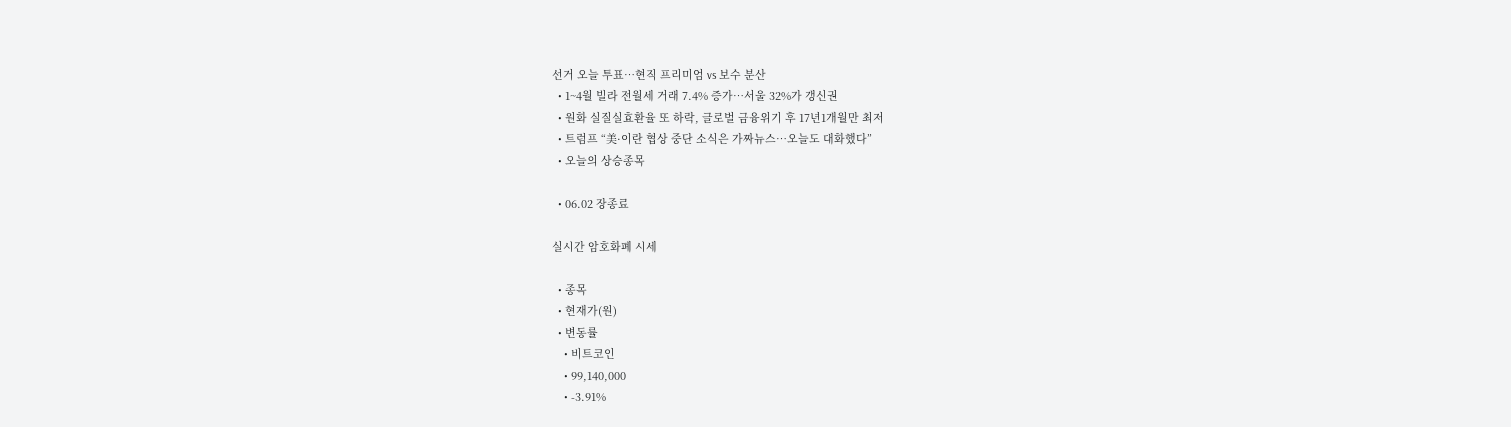선거 오늘 투표…현직 프리미엄 vs 보수 분산
  • 1~4월 빌라 전월세 거래 7.4% 증가…서울 32%가 갱신권
  • 원화 실질실효환율 또 하락, 글로벌 금융위기 후 17년1개월만 최저
  • 트럼프 “美·이란 협상 중단 소식은 가짜뉴스…오늘도 대화했다”
  • 오늘의 상승종목

  • 06.02 장종료

실시간 암호화폐 시세

  • 종목
  • 현재가(원)
  • 변동률
    • 비트코인
    • 99,140,000
    • -3.91%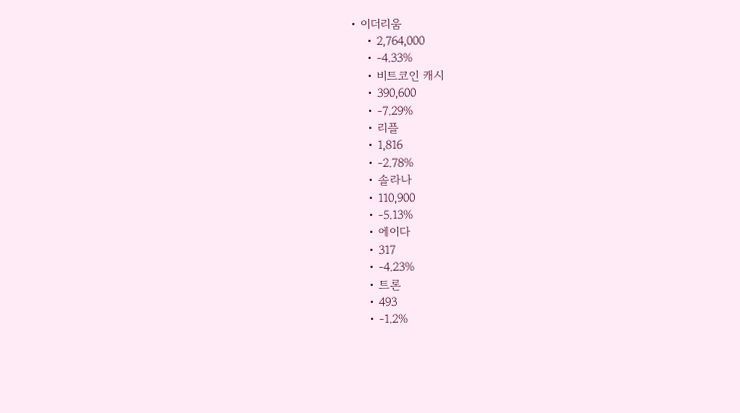• 이더리움
    • 2,764,000
    • -4.33%
    • 비트코인 캐시
    • 390,600
    • -7.29%
    • 리플
    • 1,816
    • -2.78%
    • 솔라나
    • 110,900
    • -5.13%
    • 에이다
    • 317
    • -4.23%
    • 트론
    • 493
    • -1.2%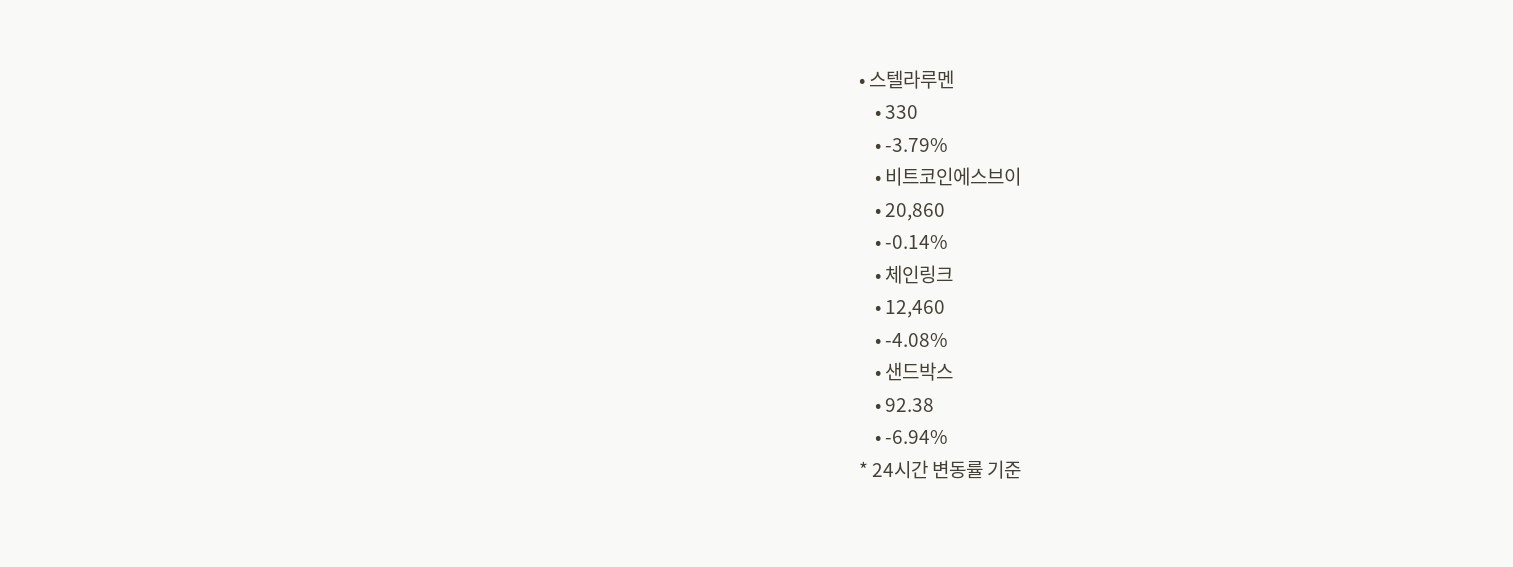• 스텔라루멘
    • 330
    • -3.79%
    • 비트코인에스브이
    • 20,860
    • -0.14%
    • 체인링크
    • 12,460
    • -4.08%
    • 샌드박스
    • 92.38
    • -6.94%
* 24시간 변동률 기준